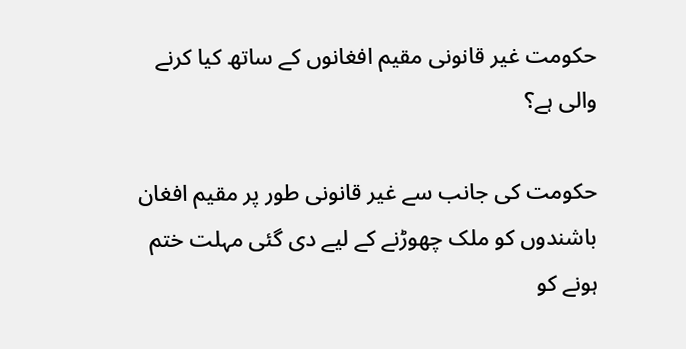حکومت غیر قانونی مقیم افغانوں کے ساتھ کیا کرنے والی ہے؟

حکومت کی جانب سے غیر قانونی طور پر مقیم افغان باشندوں کو ملک چھوڑنے کے لیے دی گئی مہلت ختم ہونے کو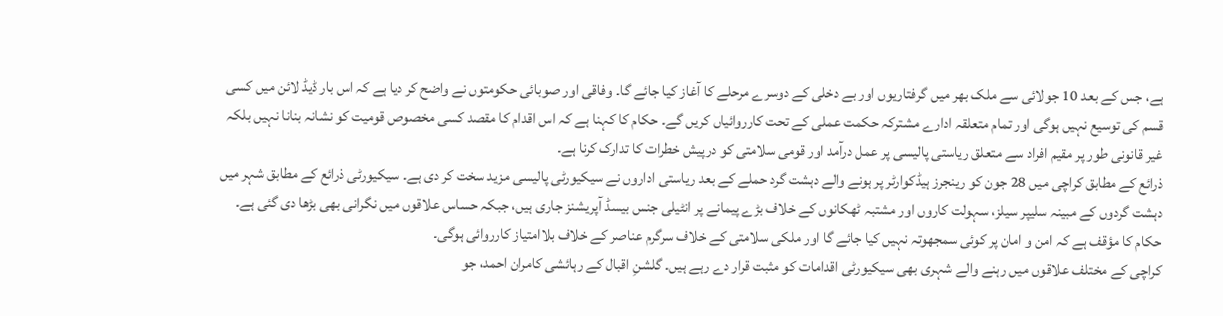ہے، جس کے بعد 10 جولائی سے ملک بھر میں گرفتاریوں اور بے دخلی کے دوسرے مرحلے کا آغاز کیا جائے گا۔ وفاقی اور صوبائی حکومتوں نے واضح کر دیا ہے کہ اس بار ڈیڈ لائن میں کسی قسم کی توسیع نہیں ہوگی اور تمام متعلقہ ادارے مشترکہ حکمت عملی کے تحت کارروائیاں کریں گے۔ حکام کا کہنا ہے کہ اس اقدام کا مقصد کسی مخصوص قومیت کو نشانہ بنانا نہیں بلکہ غیر قانونی طور پر مقیم افراد سے متعلق ریاستی پالیسی پر عمل درآمد اور قومی سلامتی کو درپیش خطرات کا تدارک کرنا ہے۔
ذرائع کے مطابق کراچی میں 28 جون کو رینجرز ہیڈکوارٹر پر ہونے والے دہشت گرد حملے کے بعد ریاستی اداروں نے سیکیورٹی پالیسی مزید سخت کر دی ہے۔ سیکیورٹی ذرائع کے مطابق شہر میں دہشت گردوں کے مبینہ سلیپر سیلز، سہولت کاروں اور مشتبہ ٹھکانوں کے خلاف بڑے پیمانے پر انٹیلی جنس بیسڈ آپریشنز جاری ہیں، جبکہ حساس علاقوں میں نگرانی بھی بڑھا دی گئی ہے۔ حکام کا مؤقف ہے کہ امن و امان پر کوئی سمجھوتہ نہیں کیا جائے گا اور ملکی سلامتی کے خلاف سرگرم عناصر کے خلاف بلاامتیاز کارروائی ہوگی۔
کراچی کے مختلف علاقوں میں رہنے والے شہری بھی سیکیورٹی اقدامات کو مثبت قرار دے رہے ہیں۔ گلشنِ اقبال کے رہائشی کامران احمد، جو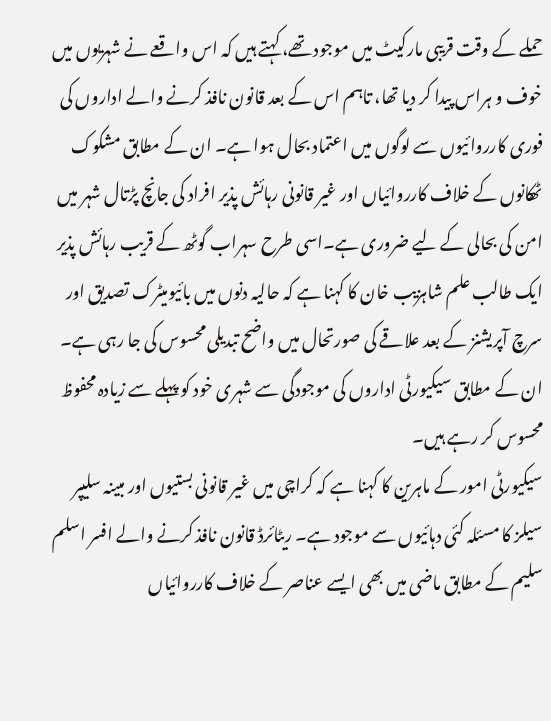حملے کے وقت قریبی مارکیٹ میں موجود تھے، کہتے ہیں کہ اس واقعے نے شہریوں میں خوف و ہراس پیدا کر دیا تھا، تاہم اس کے بعد قانون نافذ کرنے والے اداروں کی فوری کارروائیوں سے لوگوں میں اعتماد بحال ہوا ہے۔ ان کے مطابق مشکوک ٹھکانوں کے خلاف کارروائیاں اور غیر قانونی رہائش پذیر افراد کی جانچ پڑتال شہر میں امن کی بحالی کے لیے ضروری ہے۔اسی طرح سہراب گوٹھ کے قریب رہائش پذیر ایک طالب علم شاہزیب خان کا کہنا ہے کہ حالیہ دنوں میں بائیومیٹرک تصدیق اور سرچ آپریشنز کے بعد علاقے کی صورتحال میں واضح تبدیلی محسوس کی جا رہی ہے۔ ان کے مطابق سیکیورٹی اداروں کی موجودگی سے شہری خود کو پہلے سے زیادہ محفوظ محسوس کر رہے ہیں۔
سیکیورٹی امور کے ماہرین کا کہنا ہے کہ کراچی میں غیر قانونی بستیوں اور مبینہ سلیپر سیلز کا مسئلہ کئی دہائیوں سے موجود ہے۔ ریٹائرڈ قانون نافذ کرنے والے افسر اسلم سلیم کے مطابق ماضی میں بھی ایسے عناصر کے خلاف کارروائیاں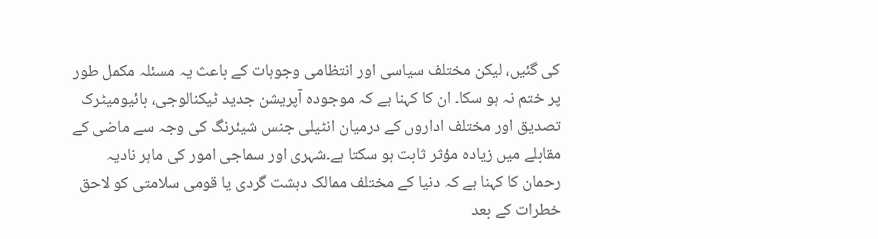کی گئیں، لیکن مختلف سیاسی اور انتظامی وجوہات کے باعث یہ مسئلہ مکمل طور پر ختم نہ ہو سکا۔ ان کا کہنا ہے کہ موجودہ آپریشن جدید ٹیکنالوجی، بائیومیٹرک تصدیق اور مختلف اداروں کے درمیان انٹیلی جنس شیئرنگ کی وجہ سے ماضی کے مقابلے میں زیادہ مؤثر ثابت ہو سکتا ہے۔شہری اور سماجی امور کی ماہر نادیہ رحمان کا کہنا ہے کہ دنیا کے مختلف ممالک دہشت گردی یا قومی سلامتی کو لاحق خطرات کے بعد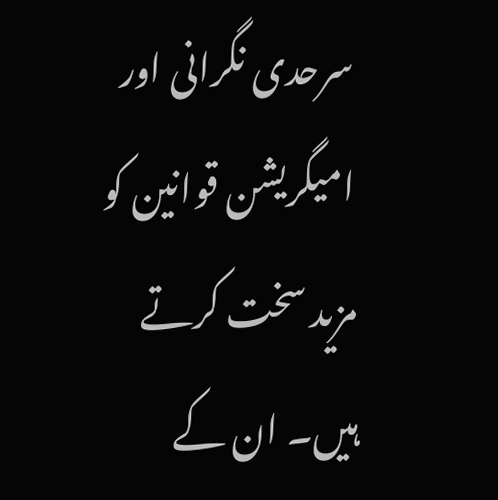سرحدی نگرانی اور امیگریشن قوانین کو مزید سخت کرتے ہیں۔ ان کے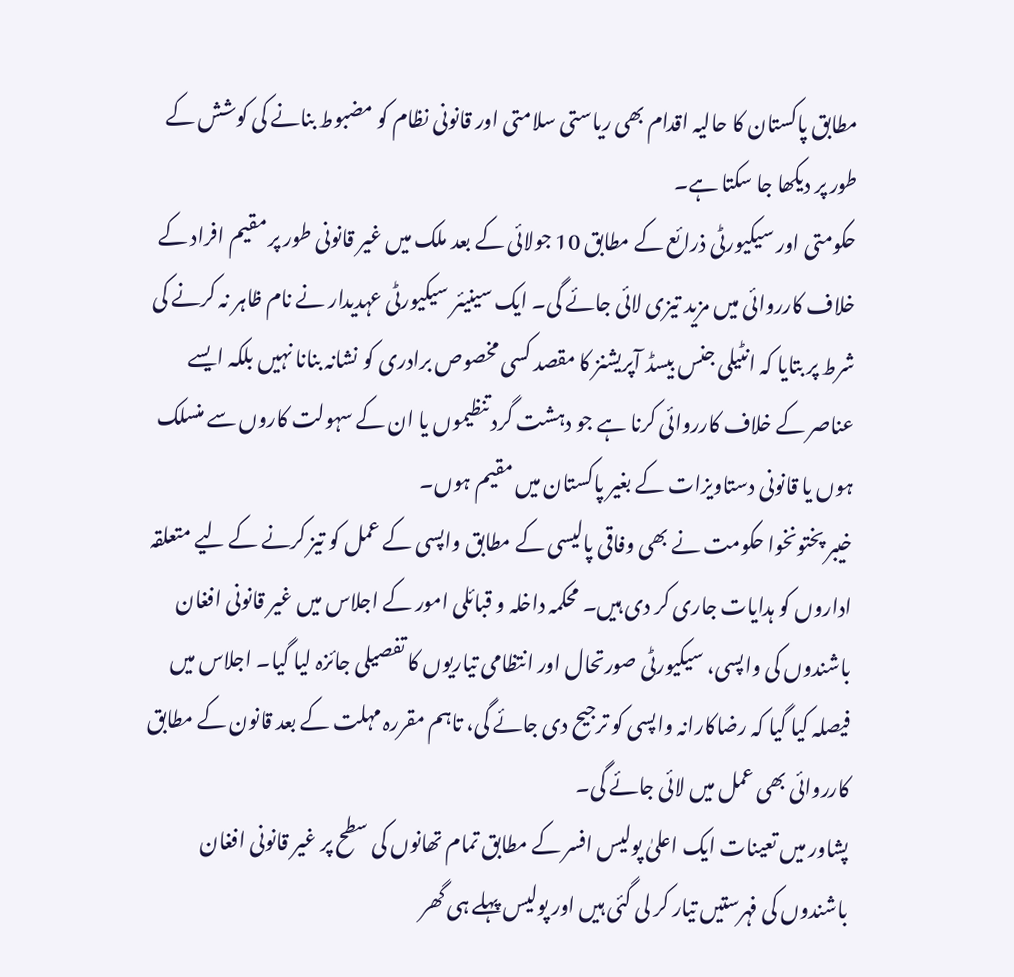مطابق پاکستان کا حالیہ اقدام بھی ریاستی سلامتی اور قانونی نظام کو مضبوط بنانے کی کوشش کے طور پر دیکھا جا سکتا ہے۔
حکومتی اور سیکیورٹی ذرائع کے مطابق 10 جولائی کے بعد ملک میں غیر قانونی طور پر مقیم افراد کے خلاف کارروائی میں مزید تیزی لائی جائے گی۔ ایک سینیئر سیکیورٹی عہدیدار نے نام ظاہر نہ کرنے کی شرط پر بتایا کہ انٹیلی جنس بیسڈ آپریشنز کا مقصد کسی مخصوص برادری کو نشانہ بنانا نہیں بلکہ ایسے عناصر کے خلاف کارروائی کرنا ہے جو دہشت گرد تنظیموں یا ان کے سہولت کاروں سے منسلک ہوں یا قانونی دستاویزات کے بغیر پاکستان میں مقیم ہوں۔
خیبر پختونخوا حکومت نے بھی وفاقی پالیسی کے مطابق واپسی کے عمل کو تیز کرنے کے لیے متعلقہ اداروں کو ہدایات جاری کر دی ہیں۔ محکمہ داخلہ و قبائلی امور کے اجلاس میں غیر قانونی افغان باشندوں کی واپسی، سیکیورٹی صورتحال اور انتظامی تیاریوں کا تفصیلی جائزہ لیا گیا۔ اجلاس میں فیصلہ کیا گیا کہ رضاکارانہ واپسی کو ترجیح دی جائے گی، تاہم مقررہ مہلت کے بعد قانون کے مطابق کارروائی بھی عمل میں لائی جائے گی۔
پشاور میں تعینات ایک اعلیٰ پولیس افسر کے مطابق تمام تھانوں کی سطح پر غیر قانونی افغان باشندوں کی فہرستیں تیار کر لی گئی ہیں اور پولیس پہلے ہی گھر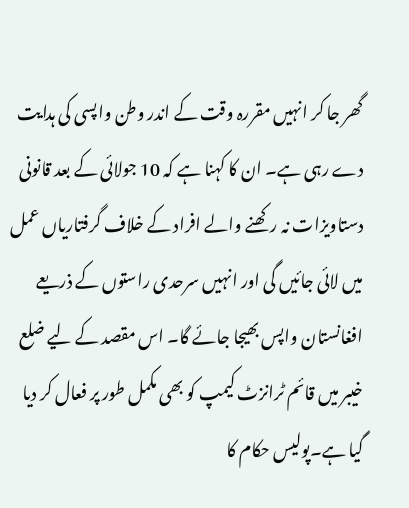گھر جا کر انہیں مقررہ وقت کے اندر وطن واپسی کی ہدایت دے رہی ہے۔ ان کا کہنا ہے کہ 10 جولائی کے بعد قانونی دستاویزات نہ رکھنے والے افراد کے خلاف گرفتاریاں عمل میں لائی جائیں گی اور انہیں سرحدی راستوں کے ذریعے افغانستان واپس بھیجا جائے گا۔ اس مقصد کے لیے ضلع خیبر میں قائم ٹرانزٹ کیمپ کو بھی مکمل طور پر فعال کر دیا گیا ہے۔پولیس حکام کا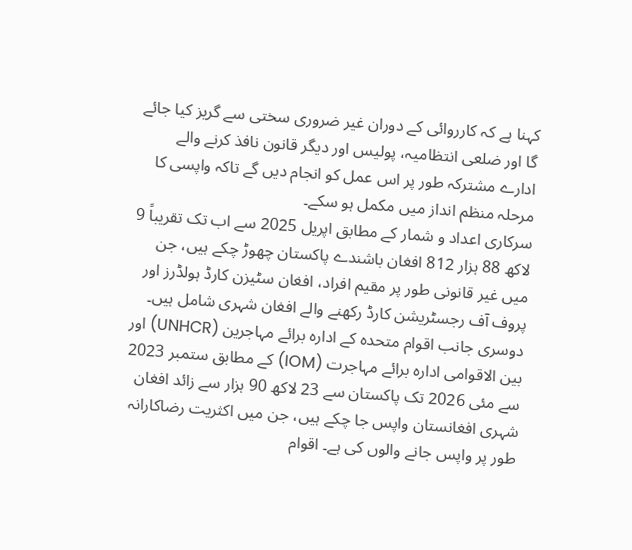کہنا ہے کہ کارروائی کے دوران غیر ضروری سختی سے گریز کیا جائے گا اور ضلعی انتظامیہ، پولیس اور دیگر قانون نافذ کرنے والے ادارے مشترکہ طور پر اس عمل کو انجام دیں گے تاکہ واپسی کا مرحلہ منظم انداز میں مکمل ہو سکے۔
سرکاری اعداد و شمار کے مطابق اپریل 2025 سے اب تک تقریباً 9 لاکھ 88 ہزار 812 افغان باشندے پاکستان چھوڑ چکے ہیں، جن میں غیر قانونی طور پر مقیم افراد، افغان سٹیزن کارڈ ہولڈرز اور پروف آف رجسٹریشن کارڈ رکھنے والے افغان شہری شامل ہیں۔
دوسری جانب اقوام متحدہ کے ادارہ برائے مہاجرین (UNHCR) اور بین الاقوامی ادارہ برائے مہاجرت (IOM) کے مطابق ستمبر 2023 سے مئی 2026 تک پاکستان سے 23 لاکھ 90 ہزار سے زائد افغان شہری افغانستان واپس جا چکے ہیں، جن میں اکثریت رضاکارانہ طور پر واپس جانے والوں کی ہے۔ اقوام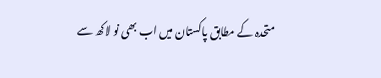متحدہ کے مطابق پاکستان میں اب بھی نو لاکھ سے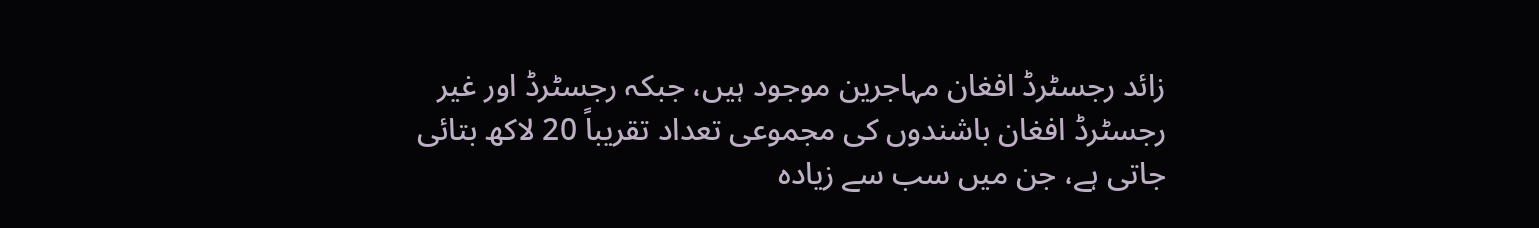زائد رجسٹرڈ افغان مہاجرین موجود ہیں، جبکہ رجسٹرڈ اور غیر رجسٹرڈ افغان باشندوں کی مجموعی تعداد تقریباً 20 لاکھ بتائی جاتی ہے، جن میں سب سے زیادہ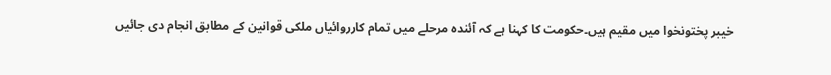خیبر پختونخوا میں مقیم ہیں۔حکومت کا کہنا ہے کہ آئندہ مرحلے میں تمام کارروائیاں ملکی قوانین کے مطابق انجام دی جائیں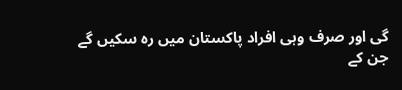گی اور صرف وہی افراد پاکستان میں رہ سکیں گے جن کے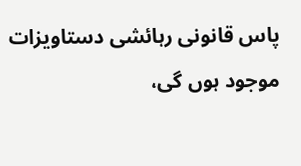پاس قانونی رہائشی دستاویزات موجود ہوں گی،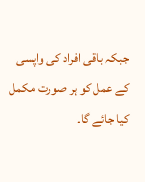جبکہ باقی افراد کی واپسی کے عمل کو ہر صورت مکمل کیا جائے گا۔